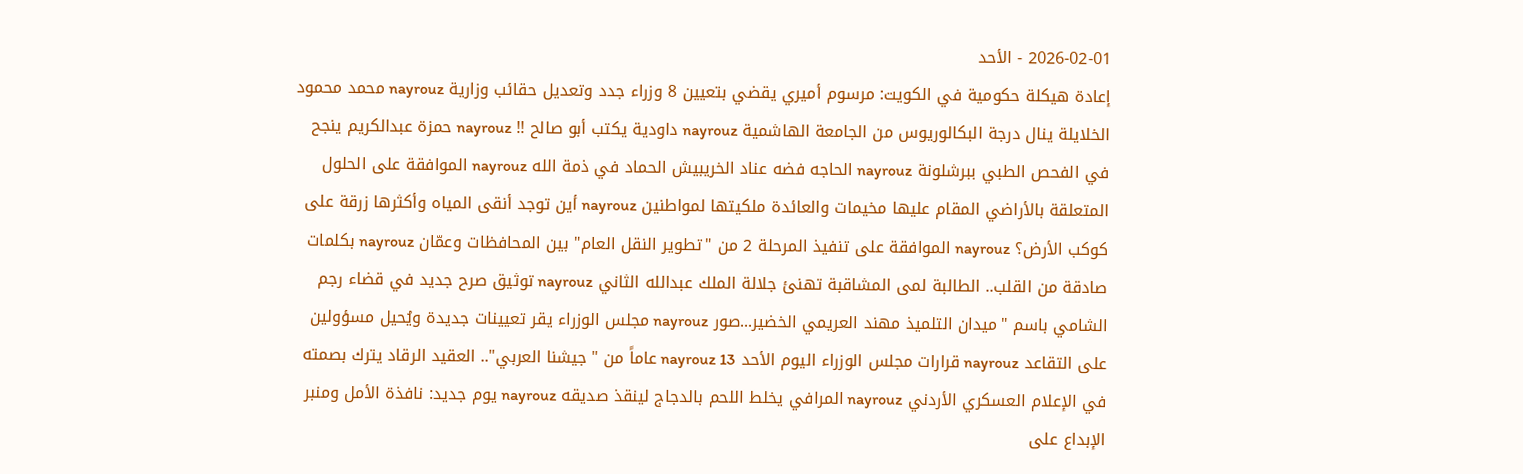2026-02-01 - الأحد
إعادة هيكلة حكومية في الكويت: مرسوم أميري يقضي بتعيين 8 وزراء جدد وتعديل حقائب وزارية nayrouz محمد محمود الخلايلة ينال درجة البكالوريوس من الجامعة الهاشمية nayrouz داودية يكتب أبو صالح !! nayrouz حمزة عبدالكريم ينجح في الفحص الطبي ببرشلونة nayrouz الحاجه فضه عناد الخريبيش الحماد في ذمة الله nayrouz الموافقة على الحلول المتعلقة بالأراضي المقام عليها مخيمات والعائدة ملكيتها لمواطنين nayrouz أين توجد أنقى المياه وأكثرها زرقة على كوكب الأرض؟ nayrouz الموافقة على تنفيذ المرحلة 2 من "تطوير النقل العام" بين المحافظات وعمّان nayrouz بكلمات صادقة من القلب.. الطالبة لمى المشاقبة تهنئ جلالة الملك عبدالله الثاني nayrouz توثيق صرح جديد في قضاء رجم الشامي باسم "ميدان التلميذ مهند العريمي الخضير...صور nayrouz مجلس الوزراء يقر تعيينات جديدة ويُحيل مسؤولين على التقاعد nayrouz قرارات مجلس الوزراء اليوم الأحد nayrouz 13 عاماً من "جيشنا العربي".. العقيد الرقاد يترك بصمته في الإعلام العسكري الأردني nayrouz المرافي يخلط اللحم بالدجاج لينقذ صديقه nayrouz يوم جديد: نافذة الأمل ومنبر الإبداع على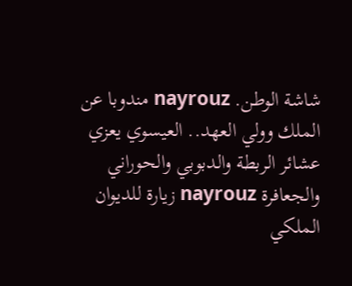شاشة الوطن. nayrouz مندوبا عن الملك وولي العهد.. العيسوي يعزي عشائر الربطة والدبوبي والحوراني والجعافرة nayrouz زيارة للديوان الملكي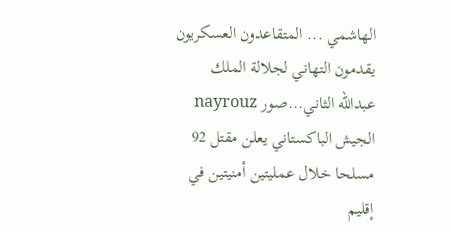الهاشمي ... المتقاعدون العسكريون يقدمون التهاني لجلالة الملك عبدالله الثاني...صور nayrouz الجيش الباكستاني يعلن مقتل 92 مسلحا خلال عمليتين أمنيتين في إقليم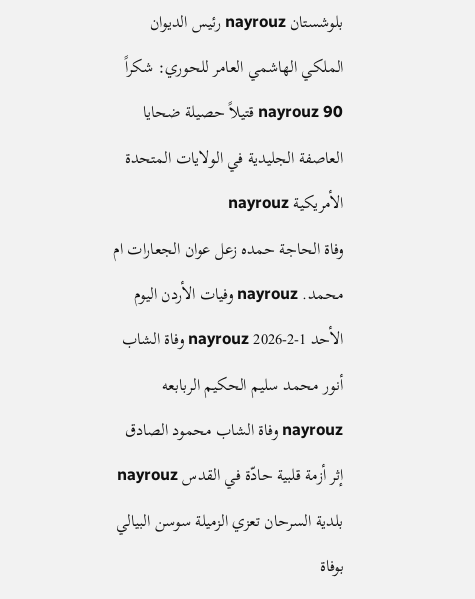بلوشستان nayrouz رئيس الديوان الملكي الهاشمي العامر للحوري: شكراً nayrouz 90 قتيلاً حصيلة ضحايا العاصفة الجليدية في الولايات المتحدة الأمريكية nayrouz
وفاة الحاجة حمده زعل عوان الجعارات ام محمد. nayrouz وفيات الأردن اليوم الأحد 1-2-2026 nayrouz وفاة الشاب أنور محمد سليم الحكيم الربابعه nayrouz وفاة الشاب محمود الصادق إثر أزمة قلبية حادّة في القدس nayrouz بلدية السرحان تعزي الزميلة سوسن البيالي بوفاة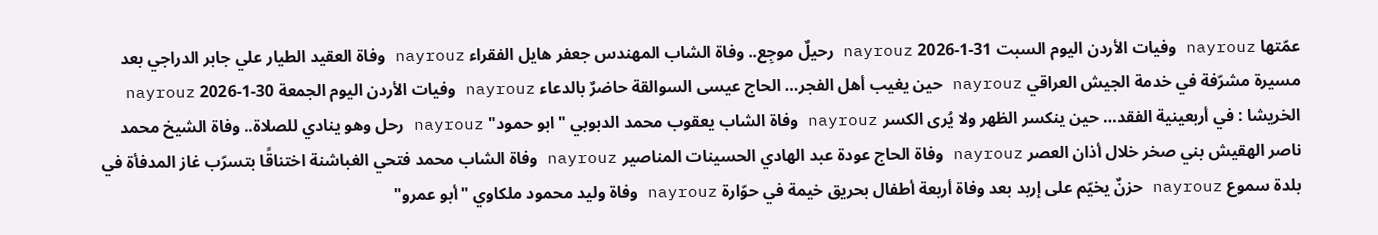عمّتها nayrouz وفيات الأردن اليوم السبت 31-1-2026 nayrouz رحيلٌ موجِع.. وفاة الشاب المهندس جعفر هايل الفقراء nayrouz وفاة العقيد الطيار علي جابر الدراجي بعد مسيرة مشرّفة في خدمة الجيش العراقي nayrouz حين يغيب أهل الفجر… الحاج عيسى السوالقة حاضرٌ بالدعاء nayrouz وفيات الأردن اليوم الجمعة 30-1-2026 nayrouz الخريشا : في أربعينية الفقد… حين ينكسر الظهر ولا يُرى الكسر nayrouz وفاة الشاب يعقوب محمد الدبوبي "ابو حمود" nayrouz رحل وهو ينادي للصلاة.. وفاة الشيخ محمد ناصر الهقيش بني صخر خلال أذان العصر nayrouz وفاة الحاج عودة عبد الهادي الحسينات المناصير nayrouz وفاة الشاب محمد فتحي الغباشنة اختناقًا بتسرّب غاز المدفأة في بلدة سموع nayrouz حزنٌ يخيّم على إربد بعد وفاة أربعة أطفال بحريق خيمة في حوّارة nayrouz وفاة وليد محمود ملكاوي "أبو عمرو"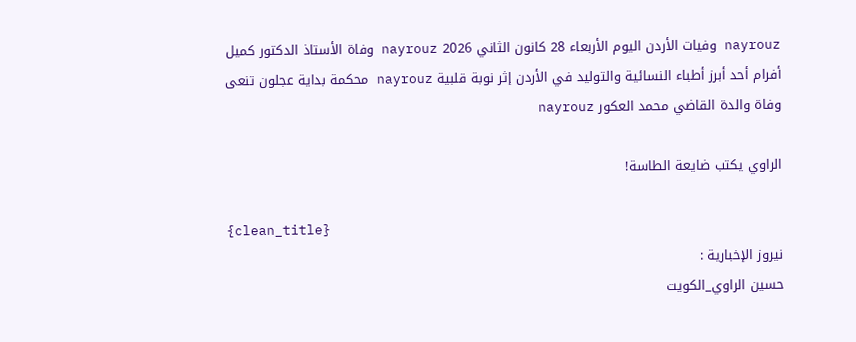nayrouz وفيات الأردن اليوم الأربعاء 28 كانون الثاني 2026 nayrouz وفاة الأستاذ الدكتور كميل أفرام أحد أبرز أطباء النسائية والتوليد في الأردن إثر نوبة قلبية nayrouz محكمة بداية عجلون تنعى وفاة والدة القاضي محمد العكور nayrouz

الراوي يكتب ضايعة الطاسة!

{clean_title}
نيروز الإخبارية :
حسين الراوي_الكويت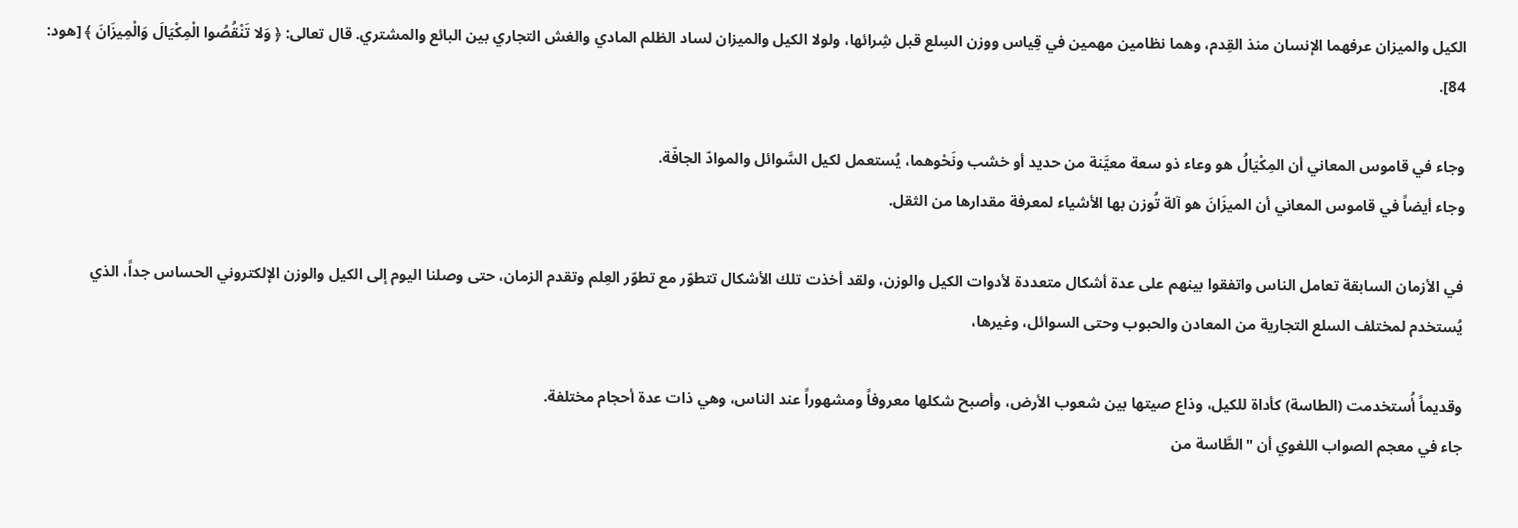الكيل والميزان عرفهما الإنسان منذ القِدم، وهما نظامين مهمين في قِياس ووزن السِلع قبل شِرائها، ولولا الكيل والميزان لساد الظلم المادي والغش التجاري بين البائع والمشتري. قال تعالى: ﴿ وَلا تَنْقُصُوا الْمِكْيَالَ وَالْمِيزَانَ ﴾ [هود: 84].

وجاء في قاموس المعاني أن المِكْيَالُ هو وعاء ذو سعة معيَّنة من حديد أو خشب ونَحْوهما، يُستعمل لكيل السَّوائل والموادّ الجافّة.
وجاء أيضاً في قاموس المعاني أن الميزَانَ هو آلة تُوزن بها الأشياء لمعرفة مقدارها من الثقل.

في الأزمان السابقة تعامل الناس واتفقوا بينهم على عدة أشكال متعددة لأدوات الكيل والوزن، ولقد أخذت تلك الأشكال تتطوّر مع تطوّر العِلم وتقدم الزمان، حتى وصلنا اليوم إلى الكيل والوزن الإلكتروني الحساس جداً، الذي يُستخدم لمختلف السلع التجارية من المعادن والحبوب وحتى السوائل، وغيرها،

وقديماً أُستخدمت (الطاسة) كأداة للكيل، وذاع صيتها بين شعوب الأرض، وأصبح شكلها معروفاً ومشهوراً عند الناس، وهي ذات عدة أحجام مختلفة.
جاء في معجم الصواب اللغوي أن "الطَّاسة من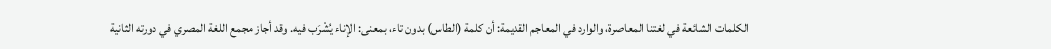الكلمات الشائعة في لغتنا المعاصرة، والوارد في المعاجم القديمة: أن كلمة (الطاس) بدون تاء، بمعنى: الإناء يُشْرَب فيه. وقد أجاز مجمع اللغة المصري في دورته الثانية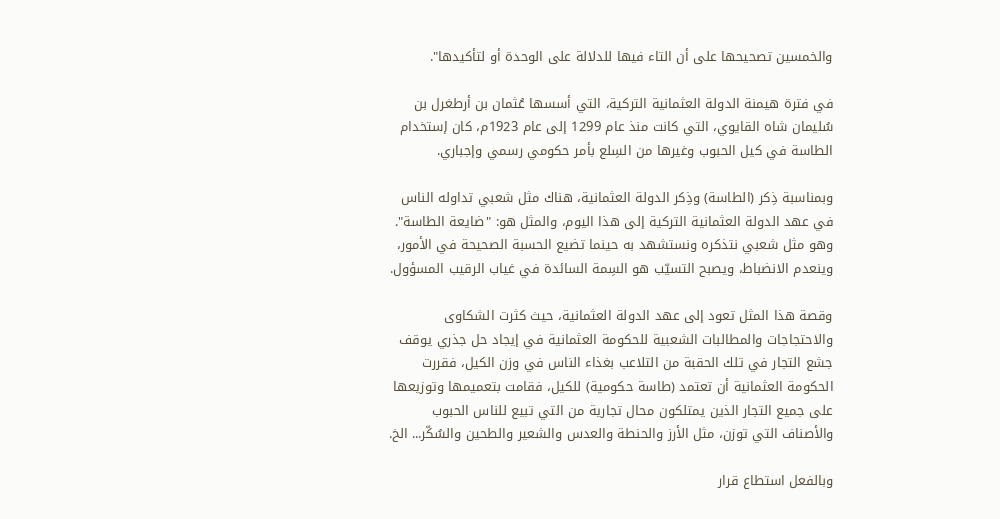والخمسين تصحيحها على أن التاء فيها للدلالة على الوحدة أو لتأكيدها".

في فترة هيمنة الدولة العثمانية التركية، التي أسسها عُثمان بن أرطغرل بن سُليمان شاه القايوي، التي كانت منذ عام 1299 إلى عام 1923م، كان إستخدام الطاسة في كيل الحبوب وغيرها من السِلع بأمر حكومي رسمي وإجباري.

وبمناسبة ذِكر (الطاسة) وذِكر الدولة العثمانية، هناك مثل شعبي تداوله الناس في عهد الدولة العثمانية التركية إلى هذا اليوم، والمثل هو: "ضايعة الطاسة". وهو مثل شعبي نتذكره ونستشهد به حينما تضيع الحسبة الصحيحة في الأمور، وينعدم الانضباط، ويصبح التسيّب هو السِمة السائدة في غياب الرقيب المسؤول.

وقصة هذا المثل تعود إلى عهد الدولة العثمانية، حيث كثرت الشكاوى والاحتجاجات والمطالبات الشعبية للحكومة العثمانية في إيجاد حل جذري يوقف جشع التجار في تلك الحقبة من التلاعب بغذاء الناس في وزن الكيل، فقررت الحكومة العثمانية أن تعتمد (طاسة حكومية) للكيل، فقامت بتعميمها وتوزيعها على جميع التجار الذين يمتلكون محال تجارية من التي تبيع للناس الحبوب والأصناف التي توزن، مثل الأرز والحنطة والعدس والشعير والطحين والسُكّر... الخ.

وبالفعل استطاع قرار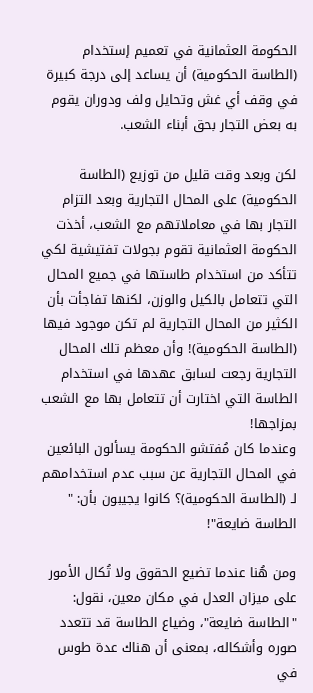الحكومة العثمانية في تعميم إستخدام  (الطاسة الحكومية) أن يساعد إلى درجة كبيرة في وقف أي غش وتحايل ولف ودوران يقوم به بعض التجار بحق أبناء الشعب.

لكن وبعد وقت قليل من توزيع (الطاسة الحكومية) على المحال التجارية وبعد التزام التجار بها في معاملاتهم مع الشعب، أخذت الحكومة العثمانية تقوم بجولات تفتيشية لكي تتأكد من استخدام طاستها في جميع المحال التي تتعامل بالكيل والوزن، لكنها تفاجأت بأن الكثير من المحال التجارية لم تكن موجود فيها (الطاسة الحكومية)! وأن معظم تلك المحال التجارية رجعت لسابق عهدها في استخدام الطاسة التي اختارت أن تتعامل بها مع الشعب بمزاجها!
وعندما كان مُفتشو الحكومة يسألون البائعين في المحال التجارية عن سبب عدم استخدامهم لـ (الطاسة الحكومية)؟ كانوا يجيبون بأن: " الطاسة ضايعة"!

ومن هُنا عندما تضيع الحقوق ولا تُكال الأمور على ميزان العدل في مكان معين، نقول: "الطاسة ضايعة"، وضياع الطاسة قد تتعدد صوره وأشكاله، بمعنى أن هناك عدة طوس في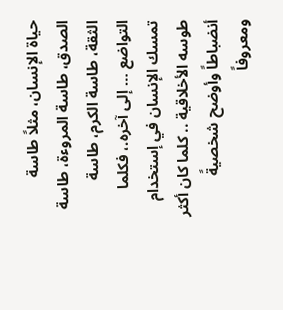حياة الإنسان، مثلاً طاسة الصدق، طاسة المروءة، طاسة الثقة، طاسة الكرم، طاسة التواضع … إلى آخره.، فكلما تمسك الإنسان في إستخدام طوسه الأخلاقية .. كلما كان أكثر أنضباطاً وأوضح شخصيةً ومعروفاً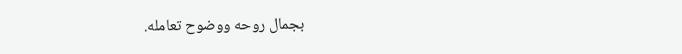بجمال روحه ووضوح تعامله.